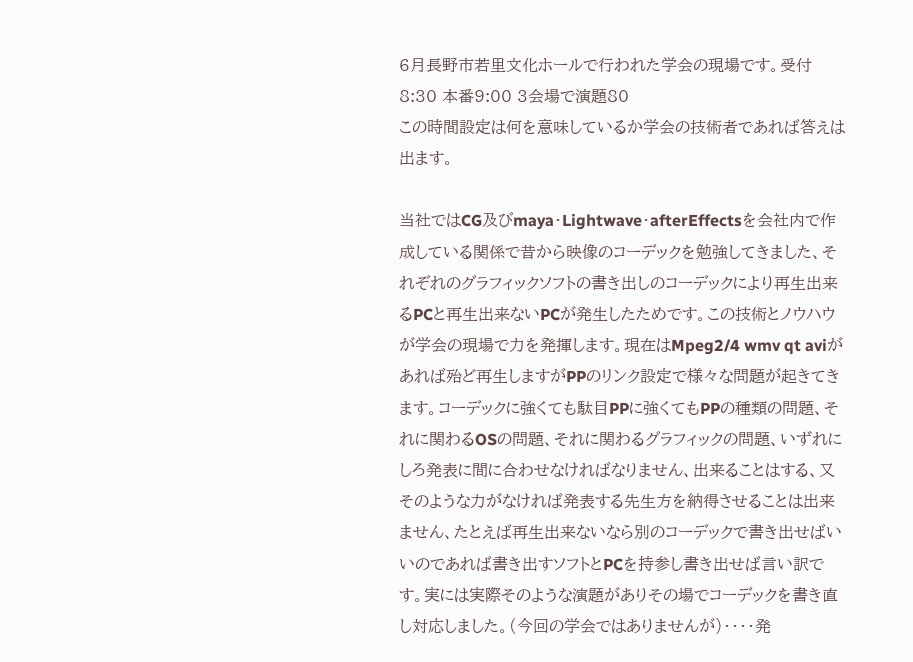6月長野市若里文化ホールで行われた学会の現場です。受付8:30 本番9:00 3会場で演題80
この時間設定は何を意味しているか学会の技術者であれば答えは出ます。

当社ではCG及びmaya・Lightwave・afterEffectsを会社内で作成している関係で昔から映像のコーデックを勉強してきました、それぞれのグラフィックソフトの書き出しのコーデックにより再生出来るPCと再生出来ないPCが発生したためです。この技術とノウハウが学会の現場で力を発揮します。現在はMpeg2/4 wmv qt aviがあれば殆ど再生しますがPPのリンク設定で様々な問題が起きてきます。コーデックに強くても駄目PPに強くてもPPの種類の問題、それに関わるOSの問題、それに関わるグラフィックの問題、いずれにしろ発表に間に合わせなければなりません、出来ることはする、又そのような力がなければ発表する先生方を納得させることは出来ません、たとえば再生出来ないなら別のコーデックで書き出せばいいのであれば書き出すソフトとPCを持参し書き出せば言い訳です。実には実際そのような演題がありその場でコーデックを書き直し対応しました。(今回の学会ではありませんが)・・・・発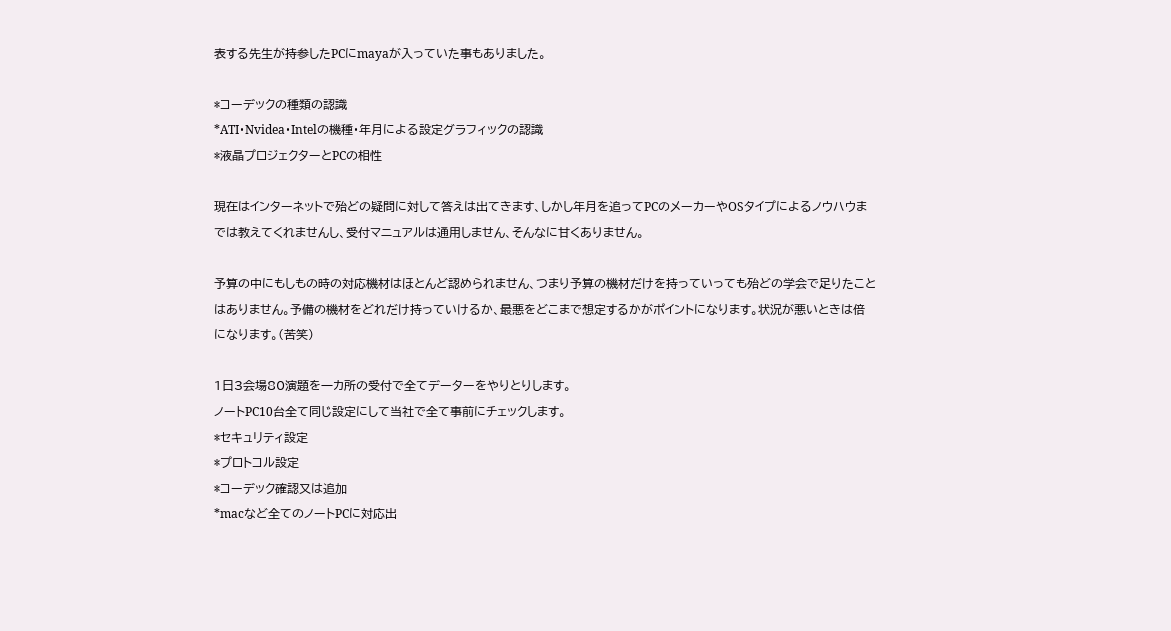表する先生が持参したPCにmayaが入っていた事もありました。

*コーデックの種類の認識
*ATI・Nvidea・Intelの機種・年月による設定グラフィックの認識
*液晶プロジェクターとPCの相性

現在はインターネットで殆どの疑問に対して答えは出てきます、しかし年月を追ってPCのメーカーやOSタイプによるノウハウまでは教えてくれませんし、受付マニュアルは通用しません、そんなに甘くありません。

予算の中にもしもの時の対応機材はほとんど認められません、つまり予算の機材だけを持っていっても殆どの学会で足りたことはありません。予備の機材をどれだけ持っていけるか、最悪をどこまで想定するかがポイントになります。状況が悪いときは倍になります。(苦笑)

1日3会場80演題を一カ所の受付で全てデーターをやりとりします。
ノートPC10台全て同じ設定にして当社で全て事前にチェックします。
*セキュリティ設定
*プロトコル設定
*コーデック確認又は追加
*macなど全てのノートPCに対応出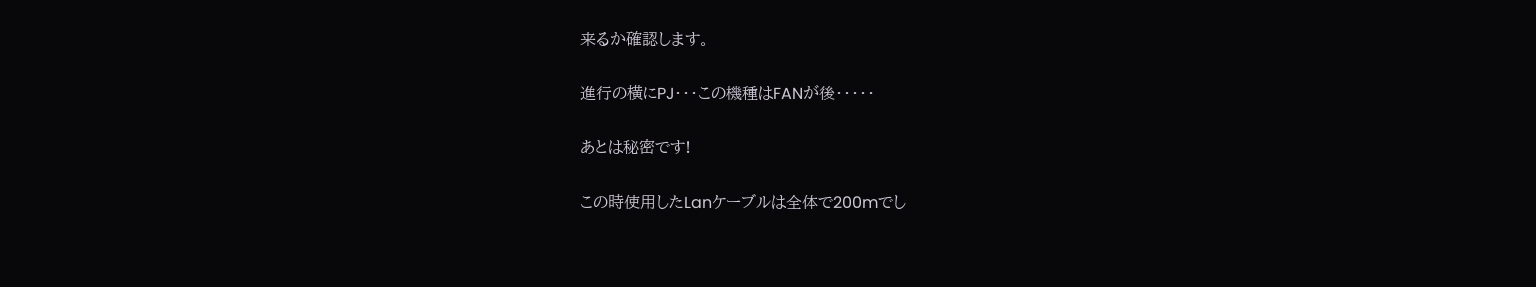来るか確認します。

進行の横にPJ・・・この機種はFANが後・・・・・

あとは秘密です!

この時使用したLanケーブルは全体で200mでし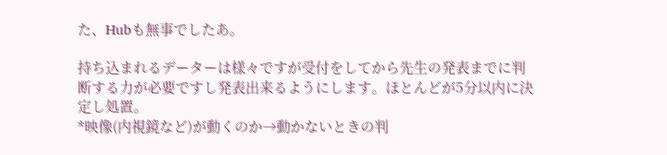た、Hubも無事でしたあ。

持ち込まれるデーターは様々ですが受付をしてから先生の発表までに判断する力が必要ですし発表出来るようにします。ほとんどが5分以内に決定し処置。
*映像(内視鏡など)が動くのか→動かないときの判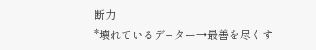断力
*壊れているデ−ター→最善を尽くす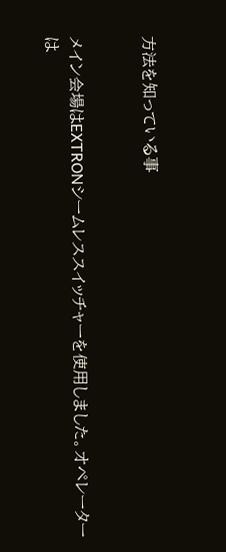方法を知っている事


メイン会場はEXTRONシームレススイッチャーを使用しました。オペレーターは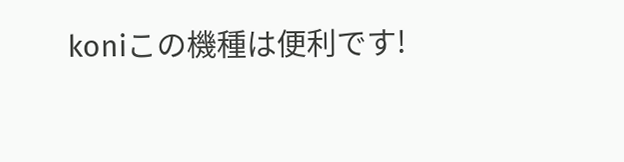koniこの機種は便利です!